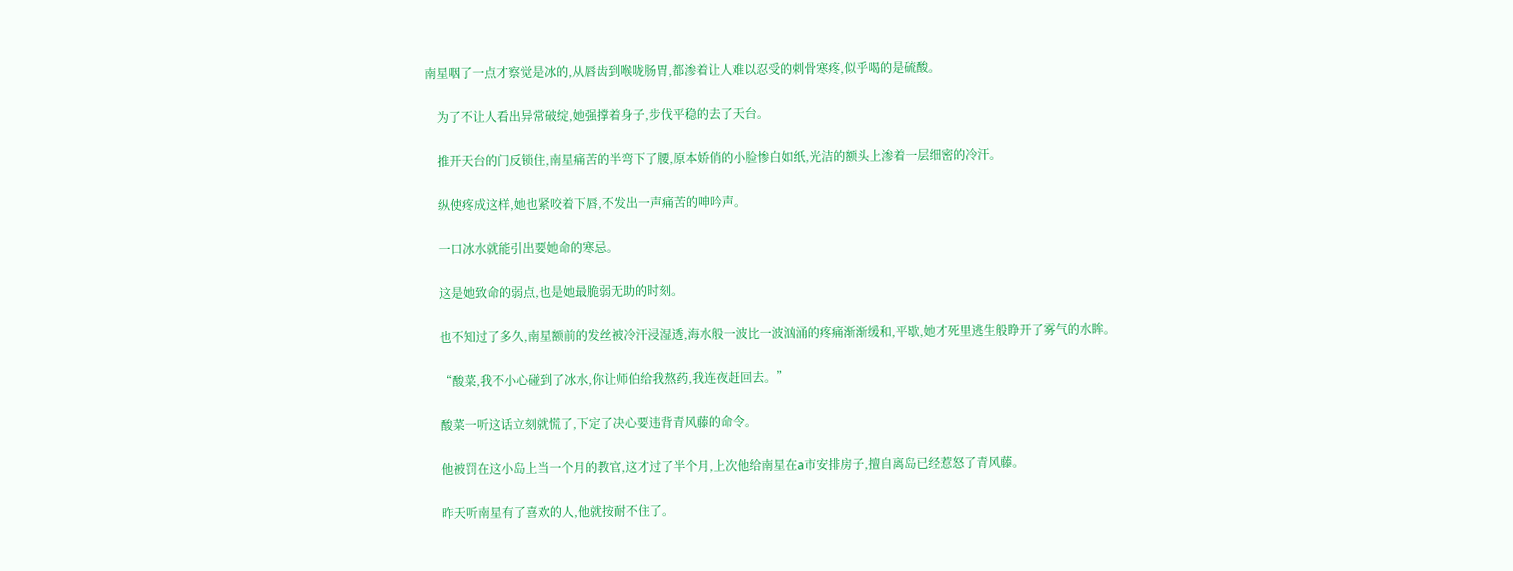南星咽了一点才察觉是冰的,从唇齿到喉咙肠胃,都渗着让人难以忍受的刺骨寒疼,似乎喝的是硫酸。

    为了不让人看出异常破绽,她强撑着身子,步伐平稳的去了天台。

    推开天台的门反锁住,南星痛苦的半弯下了腰,原本娇俏的小脸惨白如纸,光洁的额头上渗着一层细密的冷汗。

    纵使疼成这样,她也紧咬着下唇,不发出一声痛苦的呻吟声。

    一口冰水就能引出要她命的寒忌。

    这是她致命的弱点,也是她最脆弱无助的时刻。

    也不知过了多久,南星额前的发丝被冷汗浸湿透,海水般一波比一波汹涌的疼痛渐渐缓和,平歇,她才死里逃生般睁开了雾气的水眸。

    “酸菜,我不小心碰到了冰水,你让师伯给我熬药,我连夜赶回去。”

    酸菜一听这话立刻就慌了,下定了决心要违背青风藤的命令。

    他被罚在这小岛上当一个月的教官,这才过了半个月,上次他给南星在a市安排房子,擅自离岛已经惹怒了青风藤。

    昨天听南星有了喜欢的人,他就按耐不住了。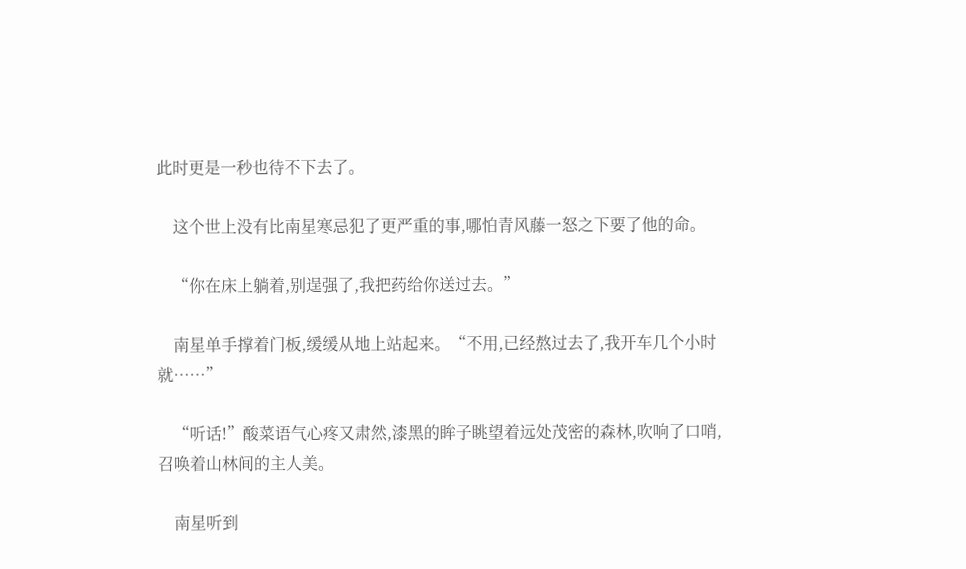此时更是一秒也待不下去了。

    这个世上没有比南星寒忌犯了更严重的事,哪怕青风藤一怒之下要了他的命。

    “你在床上躺着,别逞强了,我把药给你送过去。”

    南星单手撑着门板,缓缓从地上站起来。“不用,已经熬过去了,我开车几个小时就……”

    “听话!”酸菜语气心疼又肃然,漆黑的眸子眺望着远处茂密的森林,吹响了口哨,召唤着山林间的主人美。

    南星听到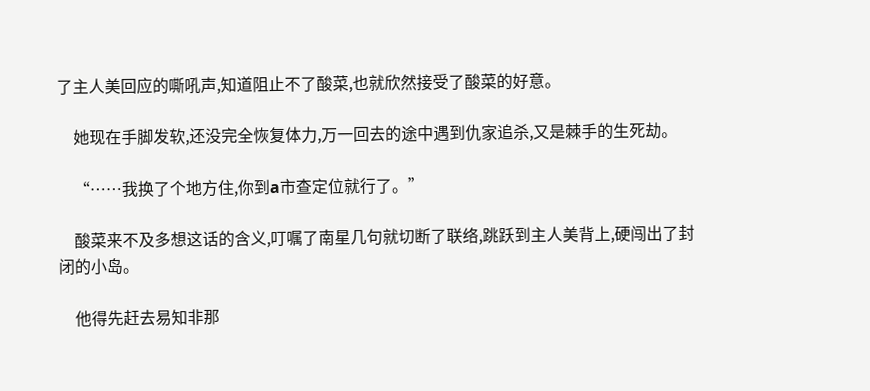了主人美回应的嘶吼声,知道阻止不了酸菜,也就欣然接受了酸菜的好意。

    她现在手脚发软,还没完全恢复体力,万一回去的途中遇到仇家追杀,又是棘手的生死劫。

    “……我换了个地方住,你到a市查定位就行了。”

    酸菜来不及多想这话的含义,叮嘱了南星几句就切断了联络,跳跃到主人美背上,硬闯出了封闭的小岛。

    他得先赶去易知非那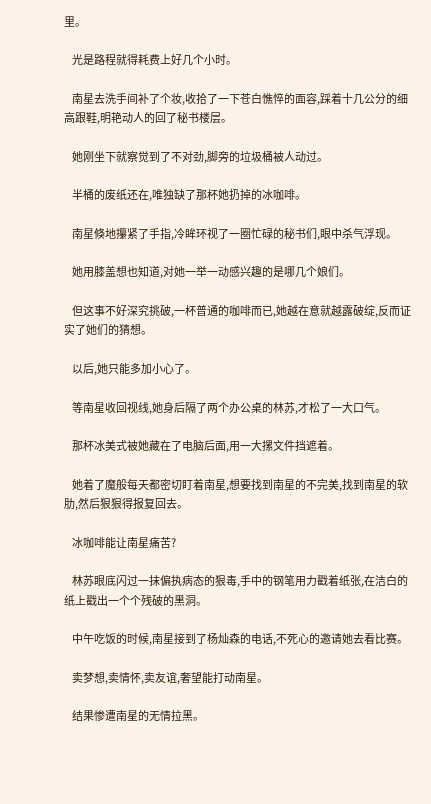里。

    光是路程就得耗费上好几个小时。

    南星去洗手间补了个妆,收拾了一下苍白憔悴的面容,踩着十几公分的细高跟鞋,明艳动人的回了秘书楼层。

    她刚坐下就察觉到了不对劲,脚旁的垃圾桶被人动过。

    半桶的废纸还在,唯独缺了那杯她扔掉的冰咖啡。

    南星倏地攥紧了手指,冷眸环视了一圈忙碌的秘书们,眼中杀气浮现。

    她用膝盖想也知道,对她一举一动感兴趣的是哪几个娘们。

    但这事不好深究挑破,一杯普通的咖啡而已,她越在意就越露破绽,反而证实了她们的猜想。

    以后,她只能多加小心了。

    等南星收回视线,她身后隔了两个办公桌的林苏,才松了一大口气。

    那杯冰美式被她藏在了电脑后面,用一大摞文件挡遮着。

    她着了魔般每天都密切盯着南星,想要找到南星的不完美,找到南星的软肋,然后狠狠得报复回去。

    冰咖啡能让南星痛苦?

    林苏眼底闪过一抹偏执病态的狠毒,手中的钢笔用力戳着纸张,在洁白的纸上戳出一个个残破的黑洞。

    中午吃饭的时候,南星接到了杨灿森的电话,不死心的邀请她去看比赛。

    卖梦想,卖情怀,卖友谊,奢望能打动南星。

    结果惨遭南星的无情拉黑。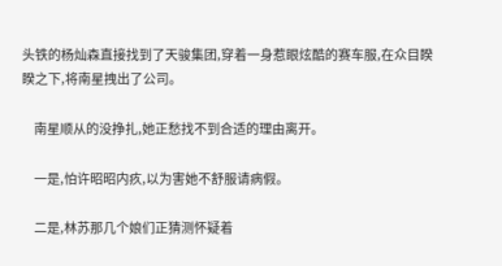头铁的杨灿森直接找到了天骏集团,穿着一身惹眼炫酷的赛车服,在众目睽睽之下,将南星拽出了公司。

    南星顺从的没挣扎,她正愁找不到合适的理由离开。

    一是,怕许昭昭内疚,以为害她不舒服请病假。

    二是,林苏那几个娘们正猜测怀疑着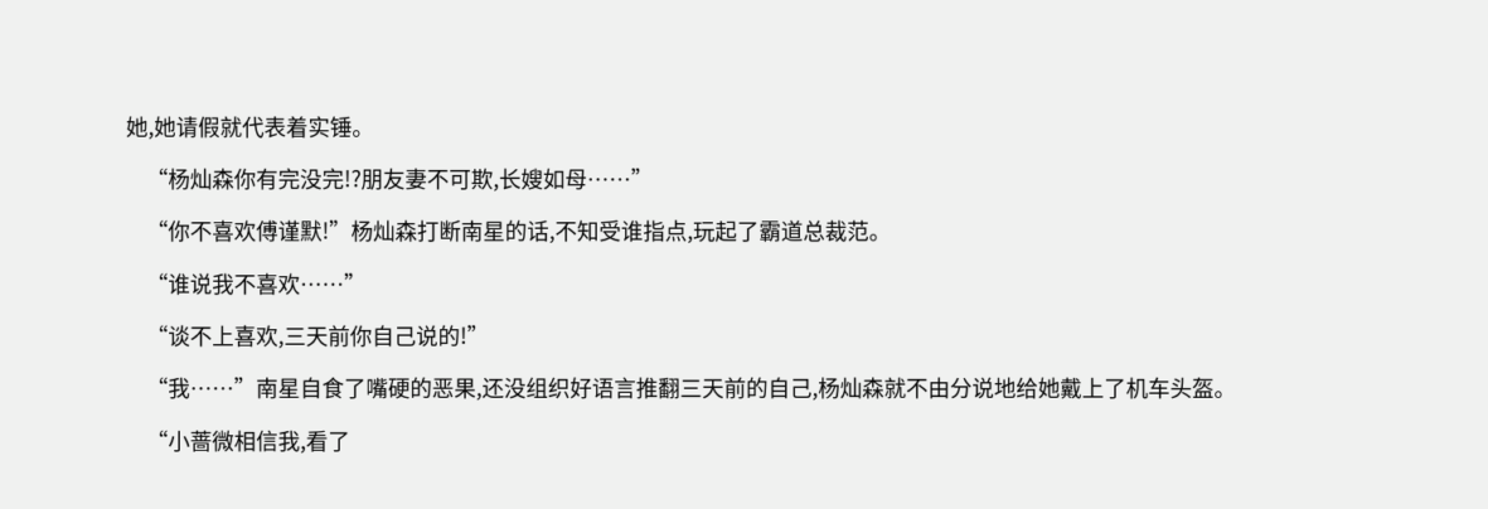她,她请假就代表着实锤。

    “杨灿森你有完没完!?朋友妻不可欺,长嫂如母……”

    “你不喜欢傅谨默!”杨灿森打断南星的话,不知受谁指点,玩起了霸道总裁范。

    “谁说我不喜欢……”

    “谈不上喜欢,三天前你自己说的!”

    “我……”南星自食了嘴硬的恶果,还没组织好语言推翻三天前的自己,杨灿森就不由分说地给她戴上了机车头盔。

    “小蔷微相信我,看了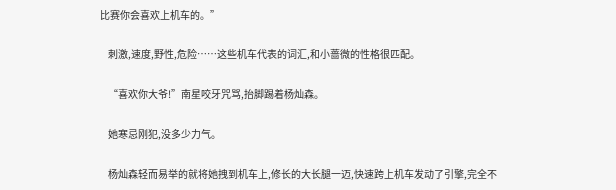比赛你会喜欢上机车的。”

    刺激,速度,野性,危险……这些机车代表的词汇,和小蔷微的性格很匹配。

    “喜欢你大爷!”南星咬牙咒骂,抬脚踢着杨灿森。

    她寒忌刚犯,没多少力气。

    杨灿森轻而易举的就将她拽到机车上,修长的大长腿一迈,快速跨上机车发动了引擎,完全不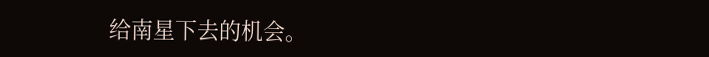给南星下去的机会。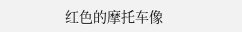红色的摩托车像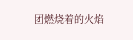团燃烧着的火焰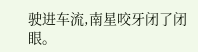驶进车流,南星咬牙闭了闭眼。